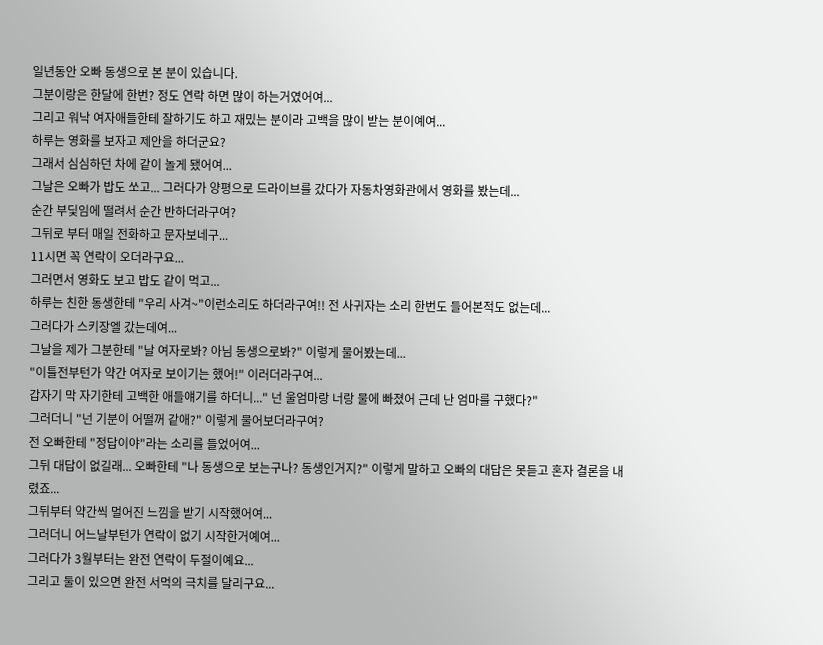일년동안 오빠 동생으로 본 분이 있습니다.
그분이랑은 한달에 한번? 정도 연락 하면 많이 하는거였어여...
그리고 워낙 여자애들한테 잘하기도 하고 재밌는 분이라 고백을 많이 받는 분이예여...
하루는 영화를 보자고 제안을 하더군요?
그래서 심심하던 차에 같이 놀게 됐어여...
그날은 오빠가 밥도 쏘고... 그러다가 양평으로 드라이브를 갔다가 자동차영화관에서 영화를 봤는데...
순간 부딫임에 떨려서 순간 반하더라구여?
그뒤로 부터 매일 전화하고 문자보네구...
11시면 꼭 연락이 오더라구요...
그러면서 영화도 보고 밥도 같이 먹고...
하루는 친한 동생한테 "우리 사겨~"이런소리도 하더라구여!! 전 사귀자는 소리 한번도 들어본적도 없는데...
그러다가 스키장엘 갔는데여...
그날을 제가 그분한테 "날 여자로봐? 아님 동생으로봐?" 이렇게 물어봤는데...
"이틀전부턴가 약간 여자로 보이기는 했어!" 이러더라구여...
갑자기 막 자기한테 고백한 애들얘기를 하더니..." 넌 울엄마랑 너랑 물에 빠졌어 근데 난 엄마를 구했다?"
그러더니 "넌 기분이 어떨꺼 같애?" 이렇게 물어보더라구여?
전 오빠한테 "정답이야"라는 소리를 들었어여...
그뒤 대답이 없길래... 오빠한테 "나 동생으로 보는구나? 동생인거지?" 이렇게 말하고 오빠의 대답은 못듣고 혼자 결론을 내렸죠...
그뒤부터 약간씩 멀어진 느낌을 받기 시작했어여...
그러더니 어느날부턴가 연락이 없기 시작한거예여...
그러다가 3월부터는 완전 연락이 두절이예요...
그리고 둘이 있으면 완전 서먹의 극치를 달리구요...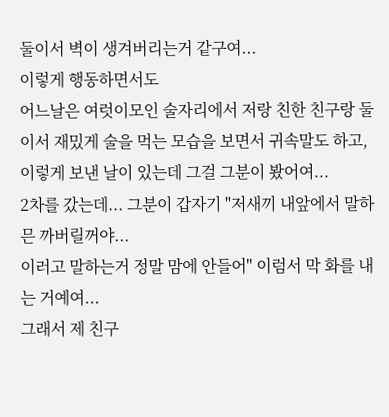둘이서 벽이 생겨버리는거 같구여...
이렇게 행동하면서도
어느날은 여럿이모인 술자리에서 저랑 친한 친구랑 둘이서 재밌게 술을 먹는 모습을 보면서 귀속말도 하고, 이렇게 보낸 날이 있는데 그걸 그분이 봤어여...
2차를 갔는데... 그분이 갑자기 "저새끼 내앞에서 말하믄 까버릴꺼야...
이러고 말하는거 정말 맘에 안들어" 이럼서 막 화를 내는 거예여...
그래서 제 친구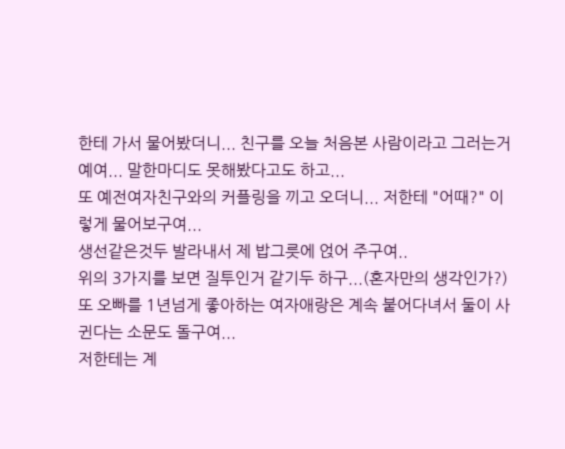한테 가서 물어봤더니... 친구를 오늘 처음본 사람이라고 그러는거예여... 말한마디도 못해봤다고도 하고...
또 예전여자친구와의 커플링을 끼고 오더니... 저한테 "어때?" 이렇게 물어보구여...
생선같은것두 발라내서 제 밥그릇에 얹어 주구여..
위의 3가지를 보면 질투인거 같기두 하구...(혼자만의 생각인가?)
또 오빠를 1년넘게 좋아하는 여자애랑은 계속 붙어다녀서 둘이 사귄다는 소문도 돌구여...
저한테는 계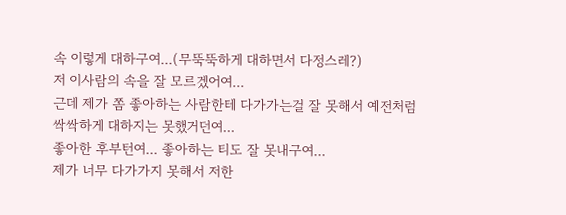속 이렇게 대하구여...(무뚝뚝하게 대하면서 다정스레?)
저 이사람의 속을 잘 모르겠어여...
근데 제가 쫌 좋아하는 사람한테 다가가는걸 잘 못해서 예전처럼 싹싹하게 대하지는 못했거던여...
좋아한 후부턴여... 좋아하는 티도 잘 못내구여...
제가 너무 다가가지 못해서 저한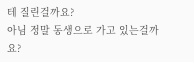테 질린걸까요?
아님 정말 동생으로 가고 있는걸까요?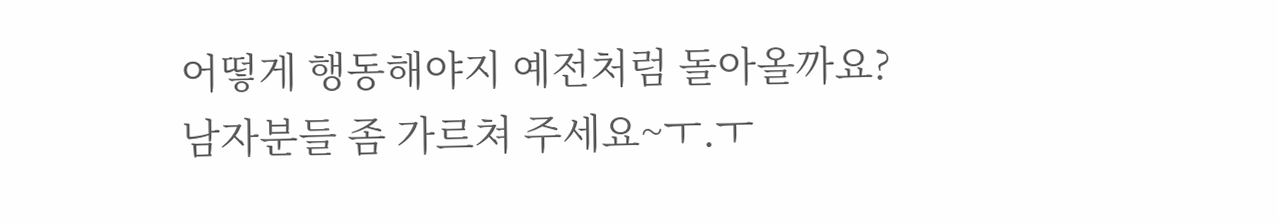어떻게 행동해야지 예전처럼 돌아올까요?
남자분들 좀 가르쳐 주세요~ㅜ.ㅜ